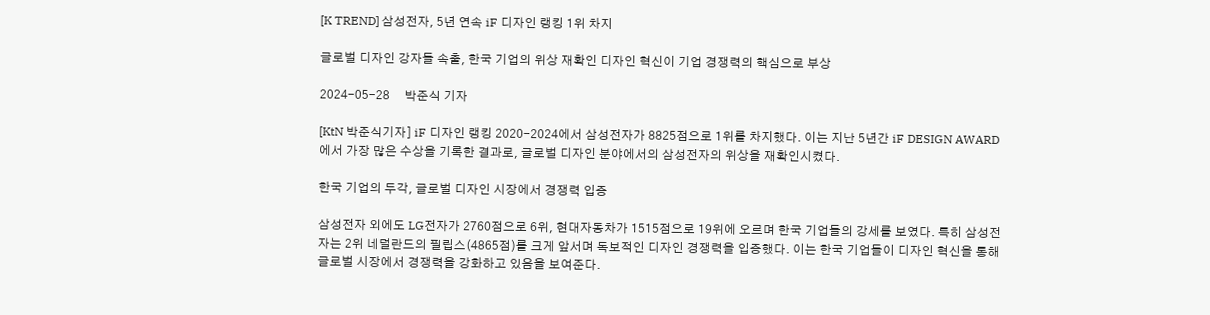[K TREND] 삼성전자, 5년 연속 iF 디자인 랭킹 1위 차지

글로벌 디자인 강자들 속출, 한국 기업의 위상 재확인 디자인 혁신이 기업 경쟁력의 핵심으로 부상

2024-05-28     박준식 기자

[KtN 박준식기자] iF 디자인 랭킹 2020-2024에서 삼성전자가 8825점으로 1위를 차지했다. 이는 지난 5년간 iF DESIGN AWARD에서 가장 많은 수상을 기록한 결과로, 글로벌 디자인 분야에서의 삼성전자의 위상을 재확인시켰다.

한국 기업의 두각, 글로벌 디자인 시장에서 경쟁력 입증

삼성전자 외에도 LG전자가 2760점으로 6위, 현대자동차가 1515점으로 19위에 오르며 한국 기업들의 강세를 보였다. 특히 삼성전자는 2위 네덜란드의 필립스(4865점)를 크게 앞서며 독보적인 디자인 경쟁력을 입증했다. 이는 한국 기업들이 디자인 혁신을 통해 글로벌 시장에서 경쟁력을 강화하고 있음을 보여준다.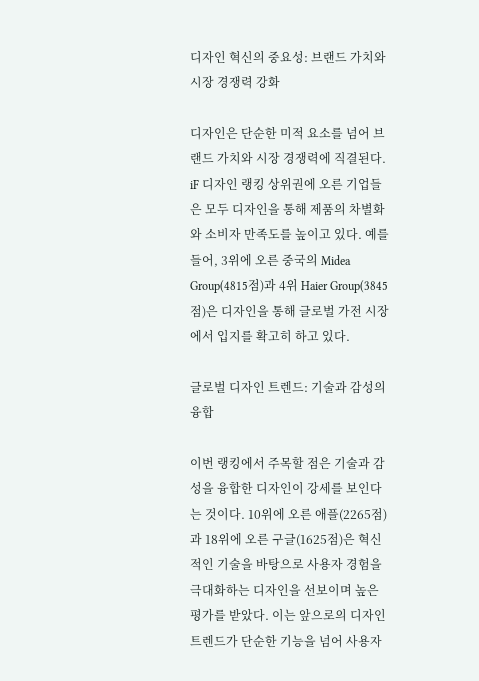디자인 혁신의 중요성: 브랜드 가치와 시장 경쟁력 강화

디자인은 단순한 미적 요소를 넘어 브랜드 가치와 시장 경쟁력에 직결된다. iF 디자인 랭킹 상위권에 오른 기업들은 모두 디자인을 통해 제품의 차별화와 소비자 만족도를 높이고 있다. 예를 들어, 3위에 오른 중국의 Midea Group(4815점)과 4위 Haier Group(3845점)은 디자인을 통해 글로벌 가전 시장에서 입지를 확고히 하고 있다.

글로벌 디자인 트렌드: 기술과 감성의 융합

이번 랭킹에서 주목할 점은 기술과 감성을 융합한 디자인이 강세를 보인다는 것이다. 10위에 오른 애플(2265점)과 18위에 오른 구글(1625점)은 혁신적인 기술을 바탕으로 사용자 경험을 극대화하는 디자인을 선보이며 높은 평가를 받았다. 이는 앞으로의 디자인 트렌드가 단순한 기능을 넘어 사용자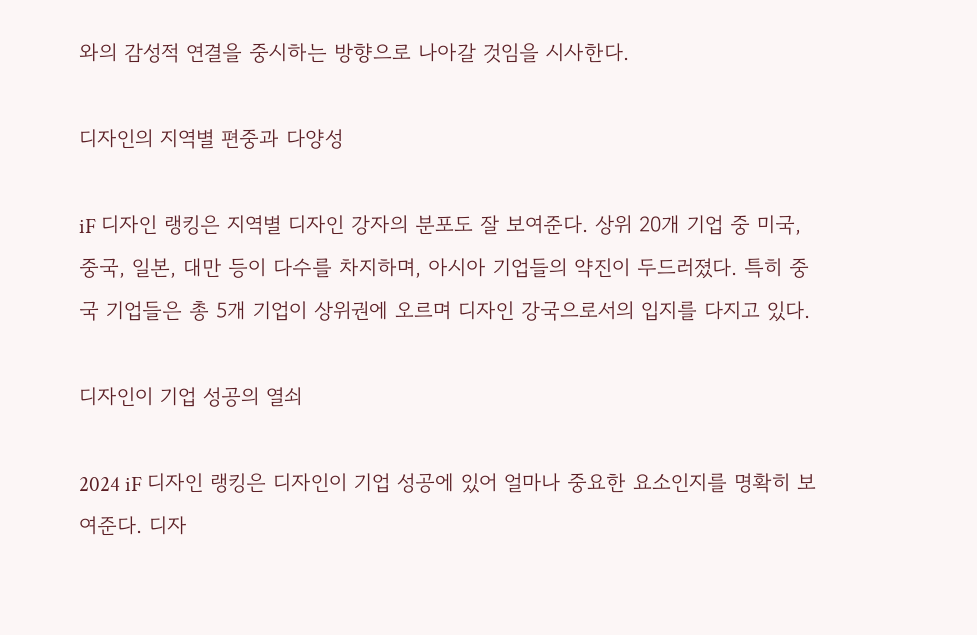와의 감성적 연결을 중시하는 방향으로 나아갈 것임을 시사한다.

디자인의 지역별 편중과 다양성

iF 디자인 랭킹은 지역별 디자인 강자의 분포도 잘 보여준다. 상위 20개 기업 중 미국, 중국, 일본, 대만 등이 다수를 차지하며, 아시아 기업들의 약진이 두드러졌다. 특히 중국 기업들은 총 5개 기업이 상위권에 오르며 디자인 강국으로서의 입지를 다지고 있다.

디자인이 기업 성공의 열쇠

2024 iF 디자인 랭킹은 디자인이 기업 성공에 있어 얼마나 중요한 요소인지를 명확히 보여준다. 디자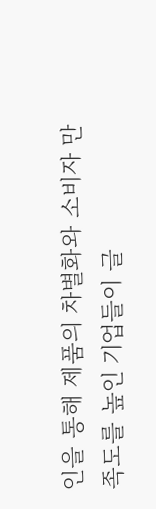인을 통해 제품의 차별화와 소비자 만족도를 높인 기업들이 글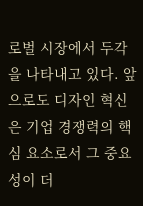로벌 시장에서 두각을 나타내고 있다. 앞으로도 디자인 혁신은 기업 경쟁력의 핵심 요소로서 그 중요성이 더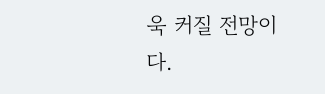욱 커질 전망이다.